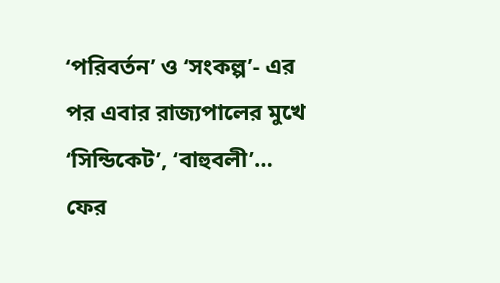‘পরিবর্তন’ ও ‘সংকল্প’- এর পর এবার রাজ্যপালের মুখে ‘সিন্ডিকেট’, ‘বাহুবলী’… ফের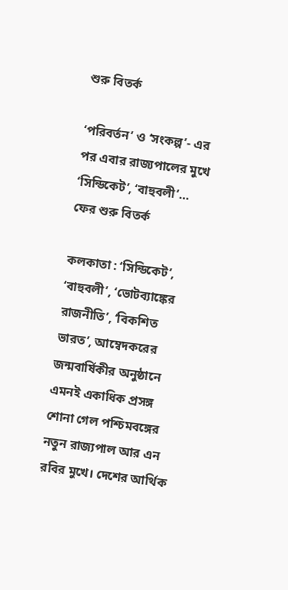শুরু বিতর্ক

‘পরিবর্তন’ ও ‘সংকল্প’- এর পর এবার রাজ্যপালের মুখে ‘সিন্ডিকেট’, ‘বাহুবলী’… ফের শুরু বিতর্ক

কলকাতা : ‘সিন্ডিকেট’, ‘বাহুবলী’, ‘ভোটব্যাঙ্কের রাজনীতি’, ‘বিকশিত ভারত’, আম্বেদকরের জন্মবার্ষিকীর অনুষ্ঠানে এমনই একাধিক প্রসঙ্গ শোনা গেল পশ্চিমবঙ্গের নতুন রাজ্যপাল আর এন রবির মুখে। দেশের আর্থিক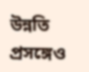উন্নতি প্রসঙ্গেও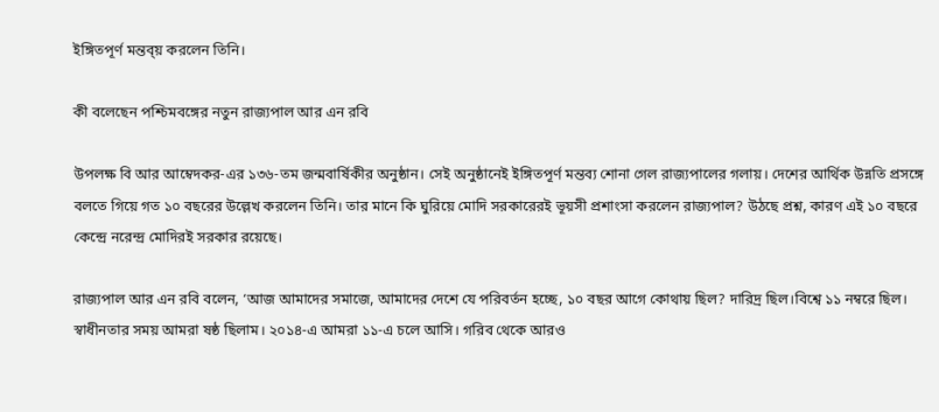ইঙ্গিতপূর্ণ মন্তব্য় করলেন তিনি।

কী বলেছেন পশ্চিমবঙ্গের নতুন রাজ্যপাল আর এন রবি

উপলক্ষ বি আর আম্বেদকর-এর ১৩৬-তম জন্মবার্ষিকীর অনুষ্ঠান। সেই অনুষ্ঠানেই ইঙ্গিতপূর্ণ মন্তব্য শোনা গেল রাজ্যপালের গলায়। দেশের আর্থিক উন্নতি প্রসঙ্গে বলতে গিয়ে গত ১০ বছরের উল্লেখ করলেন তিনি। তার মানে কি ঘুরিয়ে মোদি সরকারেরই ভূয়সী প্রশাংসা করলেন রাজ্যপাল? উঠছে প্রশ্ন, কারণ এই ১০ বছরে কেন্দ্রে নরেন্দ্র মোদিরই সরকার রয়েছে।

রাজ্যপাল আর এন রবি বলেন, ‘আজ আমাদের সমাজে, আমাদের দেশে যে পরিবর্তন হচ্ছে, ১০ বছর আগে কোথায় ছিল? দারিদ্র ছিল।বিশ্বে ১১ নম্বরে ছিল। স্বাধীনতার সময় আমরা ষষ্ঠ ছিলাম। ২০১৪-এ আমরা ১১-এ চলে আসি। গরিব থেকে আরও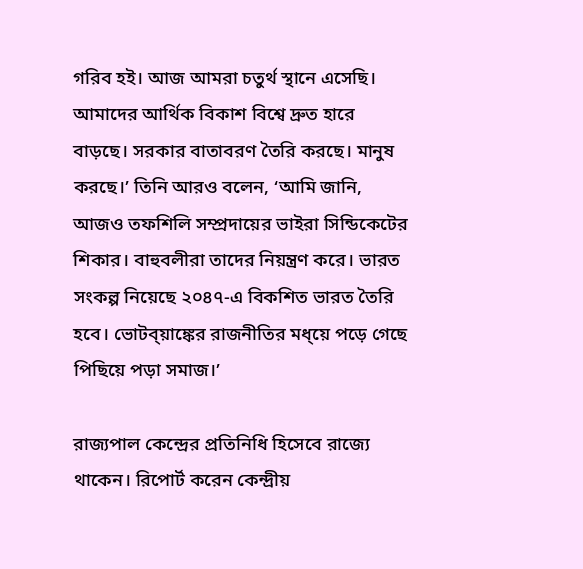গরিব হই। আজ আমরা চতুর্থ স্থানে এসেছি। আমাদের আর্থিক বিকাশ বিশ্বে দ্রুত হারে বাড়ছে। সরকার বাতাবরণ তৈরি করছে। মানুষ করছে।’ তিনি আরও বলেন, ‘আমি জানি, আজও তফশিলি সম্প্রদায়ের ভাইরা সিন্ডিকেটের শিকার। বাহুবলীরা তাদের নিয়ন্ত্রণ করে। ভারত সংকল্প নিয়েছে ২০৪৭-এ বিকশিত ভারত তৈরি হবে। ভোটব্য়াঙ্কের রাজনীতির মধ্য়ে পড়ে গেছে পিছিয়ে পড়া সমাজ।’

রাজ্যপাল কেন্দ্রের প্রতিনিধি হিসেবে রাজ্যে থাকেন। রিপোর্ট করেন কেন্দ্রীয়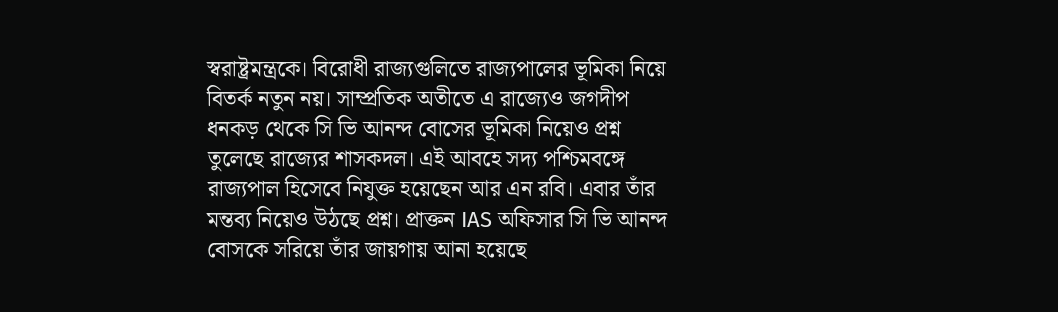স্বরাষ্ট্রমন্ত্রকে। বিরোধী রাজ্যগুলিতে রাজ্যপালের ভূমিকা নিয়ে বিতর্ক নতুন নয়। সাম্প্রতিক অতীতে এ রাজ্যেও জগদীপ ধনকড় থেকে সি ভি আনন্দ বোসের ভূমিকা নিয়েও প্রশ্ন তুলেছে রাজ্যের শাসকদল। এই আবহে সদ্য পশ্চিমবঙ্গে রাজ্যপাল হিসেবে নিযুক্ত হয়েছেন আর এন রবি। এবার তাঁর মন্তব্য নিয়েও উঠছে প্রশ্ন। প্রাক্তন IAS অফিসার সি ভি আনন্দ বোসকে সরিয়ে তাঁর জায়গায় আনা হয়েছে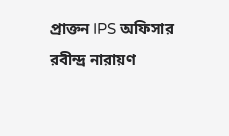প্রাক্তন IPS অফিসার রবীন্দ্র নারায়ণ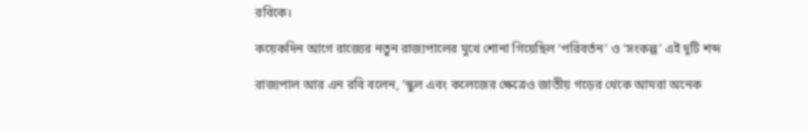রবিকে।

কয়েকদিন আগে রাজ্যের নতুন রাজ্যপালের মুখে শোনা গিয়েছিল ‘পরিবর্তন’ ও ‘সংকল্প’ এই দুটি শব্দ

রাজ্যপাল আর এন রবি বলেন, ‘স্কুল এবং কলেজের ক্ষেত্রেও জাতীয় গড়ের থেকে আমরা অনেক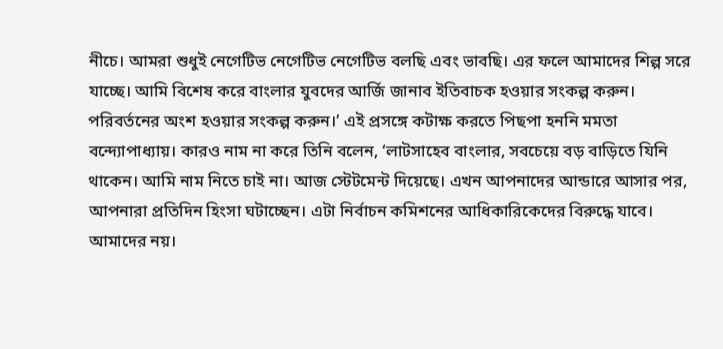নীচে। আমরা শুধুই নেগেটিভ নেগেটিভ নেগেটিভ বলছি এবং ভাবছি। এর ফলে আমাদের শিল্প সরে যাচ্ছে। আমি বিশেষ করে বাংলার যুবদের আর্জি জানাব ইতিবাচক হওয়ার সংকল্প করুন। পরিবর্তনের অংশ হওয়ার সংকল্প করুন।’ এই প্রসঙ্গে কটাক্ষ করতে পিছপা হননি মমতা বন্দ্যোপাধ্যায়। কারও নাম না করে তিনি বলেন, ‘লাটসাহেব বাংলার, সবচেয়ে বড় বাড়িতে যিনি থাকেন। আমি নাম নিতে চাই না। আজ স্টেটমেন্ট দিয়েছে। এখন আপনাদের আন্ডারে আসার পর, আপনারা প্রতিদিন হিংসা ঘটাচ্ছেন। এটা নির্বাচন কমিশনের আধিকারিকেদের বিরুদ্ধে যাবে। আমাদের নয়।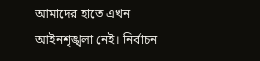আমাদের হাতে এখন আইনশৃঙ্খলা নেই। নির্বাচন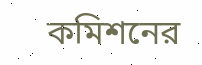কমিশনের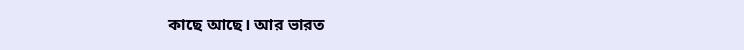কাছে আছে। আর ভারত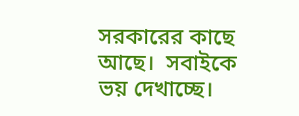সরকারের কাছে আছে।  সবাইকে ভয় দেখাচ্ছে।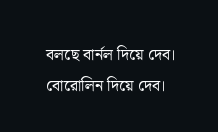বলছে বার্নল দিয়ে দেব। বোরোলিন দিয়ে দেব।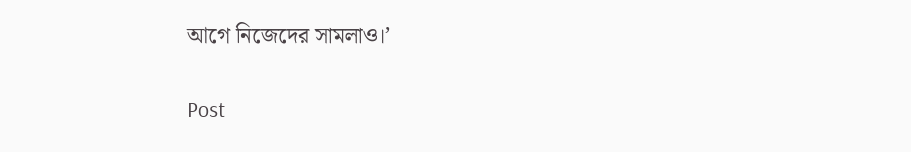আগে নিজেদের সামলাও।’

Post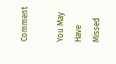Comment

You May Have Missed